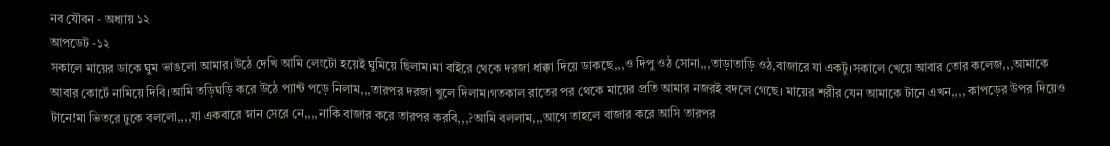নব যৌবন - অধ্যায় ১২
আপডেট -১২
সকালে মায়ের ডাকে ঘুম ভাঙলো আমার।উঠে দেখি আমি লেংটো হয়েই ঘুমিয়ে ছিলাম।মা বাইরে থেকে দরজা ধাক্কা দিয়ে ডাকছে,,,ও দিপু ওঠ সোনা,,,তাড়াতাড়ি ওঠ,বাজারে যা একটু।সকালে খেয়ে আবার তোর কলেজ,,,আমাকে আবার কোর্টে নামিয়ে দিবি।আমি তড়িঘড়ি করে উঠে প্যান্ট পড়ে নিলাম,,,তারপর দরজা খুলে দিলাম।গতকাল রাতের পর থেকে মায়ের প্রতি আমার নজরই বদলে গেছে। মায়ের শরীর যেন আমাকে টানে এখন,,,, কাপড়ের উপর দিয়েও টানে!মা ভিতরে ঢুকে বললো,,,,যা একবারে স্নান সেরে নে,,,,নাকি বাজার করে তারপর করবি,,,?আমি বললাম,,,আগে তাহলে বাজার করে আসি তারপর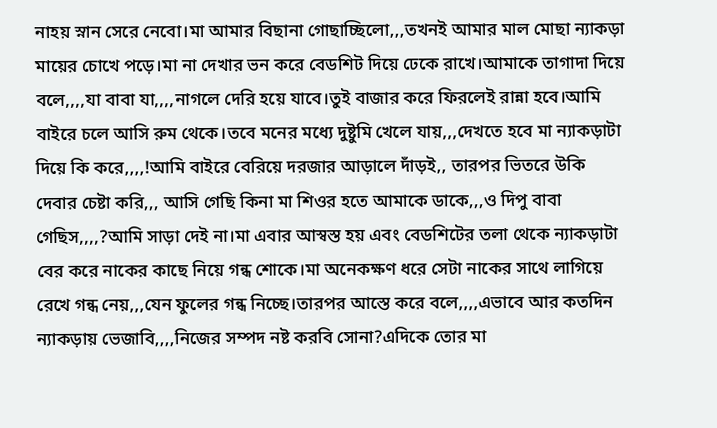নাহয় স্নান সেরে নেবো।মা আমার বিছানা গোছাচ্ছিলো,,,তখনই আমার মাল মোছা ন্যাকড়া মায়ের চোখে পড়ে।মা না দেখার ভন করে বেডশিট দিয়ে ঢেকে রাখে।আমাকে তাগাদা দিয়ে বলে,,,,যা বাবা যা,,,,নাগলে দেরি হয়ে যাবে।তুই বাজার করে ফিরলেই রান্না হবে।আমি বাইরে চলে আসি রুম থেকে।তবে মনের মধ্যে দুষ্টুমি খেলে যায়,,,দেখতে হবে মা ন্যাকড়াটা দিয়ে কি করে,,,,!আমি বাইরে বেরিয়ে দরজার আড়ালে দাঁড়ই,, তারপর ভিতরে উকি দেবার চেষ্টা করি,,, আসি গেছি কিনা মা শিওর হতে আমাকে ডাকে,,,ও দিপু বাবা গেছিস,,,,?আমি সাড়া দেই না।মা এবার আস্বস্ত হয় এবং বেডশিটের তলা থেকে ন্যাকড়াটা বের করে নাকের কাছে নিয়ে গন্ধ শোকে।মা অনেকক্ষণ ধরে সেটা নাকের সাথে লাগিয়ে রেখে গন্ধ নেয়,,,যেন ফুলের গন্ধ নিচ্ছে।তারপর আস্তে করে বলে,,,,এভাবে আর কতদিন ন্যাকড়ায় ভেজাবি,,,,নিজের সম্পদ নষ্ট করবি সোনা?এদিকে তোর মা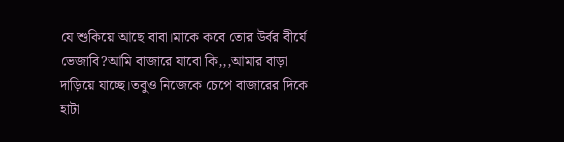যে শুকিয়ে আছে বাবা।মাকে কবে তোর উর্বর বীর্যে ভেজাবি?আমি বাজারে যাবো কি,,,আমার বাড়া দাড়িয়ে যাচ্ছে।তবুও নিজেকে চেপে বাজারের দিকে হাটা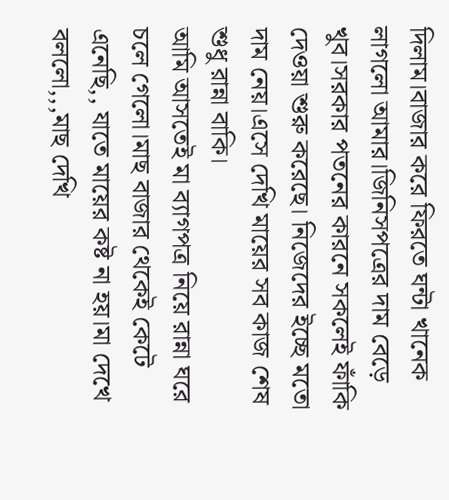দিলাম।বাজার করে ফিরতে ঘন্টা খানেক লাগলো আমার।জিনিসপত্রের দাম বেড়ে খুব।সরকার পতনের কারনে সকলেই ফাঁকি দেওয়া শুরু করেছে। নিজেদের ইচ্ছে মতো দাম নেয়।এসে দেখি মায়ের সব কাজ শেষ শুধু রান্না বাকি।
আমি আসতেই মা ব্যাগপত্র নিয়ে রান্না ঘরে চলে গেলো।মাছ বাজার থেকেই কেটে এনেছি,, যাতে মায়ের কষ্ট না হয়।মা দেখে বললো,,,মাছ দেখি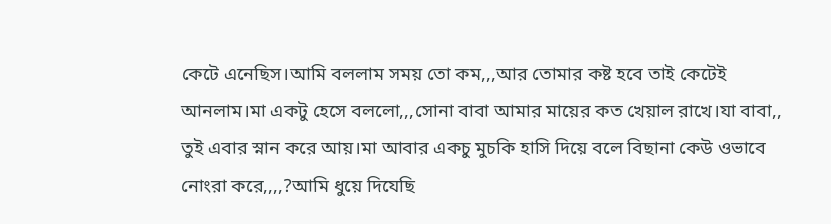কেটে এনেছিস।আমি বললাম সময় তো কম,,,আর তোমার কষ্ট হবে তাই কেটেই আনলাম।মা একটু হেসে বললো,,,সোনা বাবা আমার মায়ের কত খেয়াল রাখে।যা বাবা,, তুই এবার স্নান করে আয়।মা আবার একচু মুচকি হাসি দিয়ে বলে বিছানা কেউ ওভাবে নোংরা করে,,,,?আমি ধুয়ে দিযেছি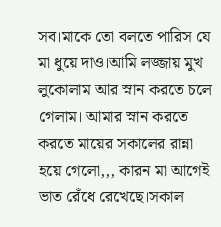সব।মাকে তো বলতে পারিস যে মা ধুয়ে দাও।আমি লজ্জায় মুখ লুকোলাম আর স্নান করতে চলে গেলাম। আমার স্নান করতে করতে মায়ের সকালের রান্না হয়ে গেলো,,, কারন মা আগেই ভাত রেঁধে রেখেছে।সকাল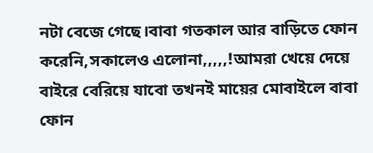নটা বেজে গেছে।বাবা গতকাল আর বাড়িতে ফোন করেনি,সকালেও এলোনা,,,,,!আমরা খেয়ে দেয়ে বাইরে বেরিয়ে যাবো তখনই মায়ের মোবাইলে বাবা ফোন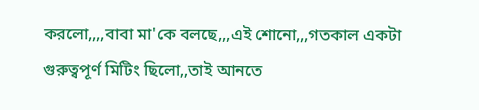করলো,,,,বাবা মা'কে বলছে,,,এই শোনো,,,গতকাল একটা গুরুত্বপূর্ণ মিটিং ছিলো,,তাই আনতে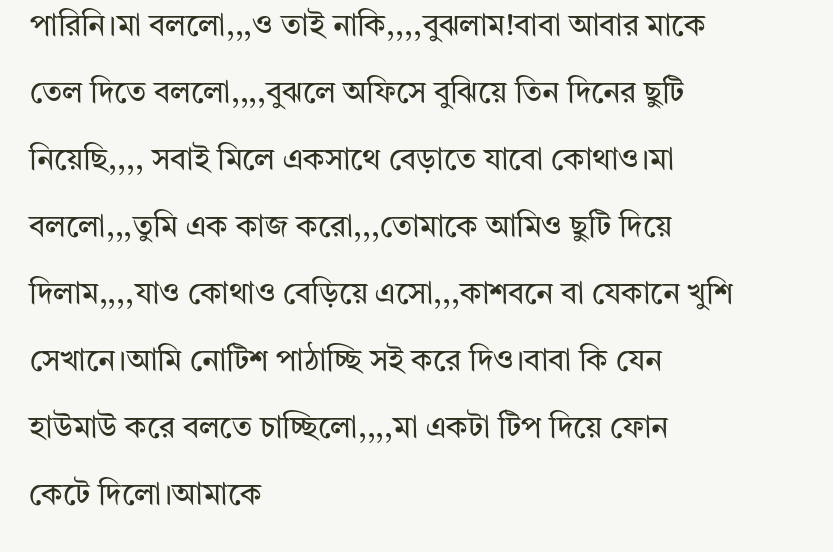পারিনি।মা বললো,,,ও তাই নাকি,,,,বুঝলাম!বাবা আবার মাকে তেল দিতে বললো,,,,বুঝলে অফিসে বুঝিয়ে তিন দিনের ছুটি নিয়েছি,,,, সবাই মিলে একসাথে বেড়াতে যাবো কোথাও।মা বললো,,,তুমি এক কাজ করো,,,তোমাকে আমিও ছুটি দিয়ে দিলাম,,,,যাও কোথাও বেড়িয়ে এসো,,,কাশবনে বা যেকানে খুশি সেখানে।আমি নোটিশ পাঠাচ্ছি সই করে দিও।বাবা কি যেন হাউমাউ করে বলতে চাচ্ছিলো,,,,মা একটা টিপ দিয়ে ফোন কেটে দিলো।আমাকে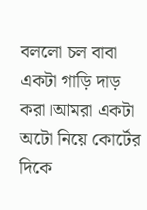বললো চল বাবা একটা গাড়ি দাড় করা।আমরা একটা অটো নিয়ে কোর্টের দিকে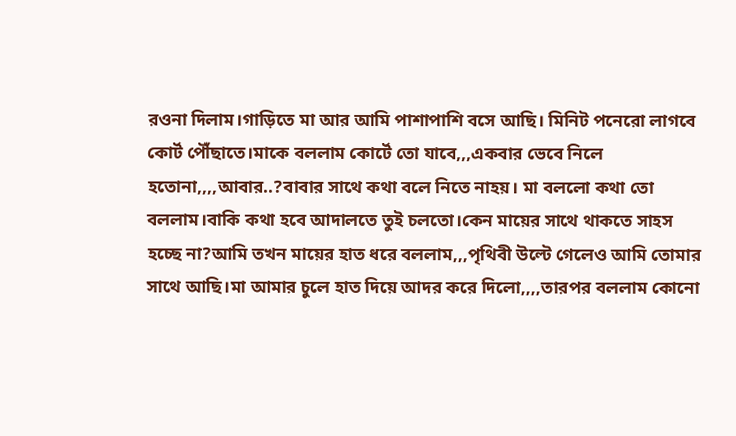রওনা দিলাম।গাড়িতে মা আর আমি পাশাপাশি বসে আছি। মিনিট পনেরো লাগবে কোর্ট পৌঁছাতে।মাকে বললাম কোর্টে তো যাবে,,,একবার ভেবে নিলে হতোনা,,,,আবার..?বাবার সাথে কথা বলে নিতে নাহয়। মা বললো কথা তো বললাম।বাকি কথা হবে আদালতে তুই চলতো।কেন মায়ের সাথে থাকতে সাহস হচ্ছে না?আমি তখন মায়ের হাত ধরে বললাম,,,পৃথিবী উল্টে গেলেও আমি তোমার সাথে আছি।মা আমার চুলে হাত দিয়ে আদর করে দিলো,,,,তারপর বললাম কোনো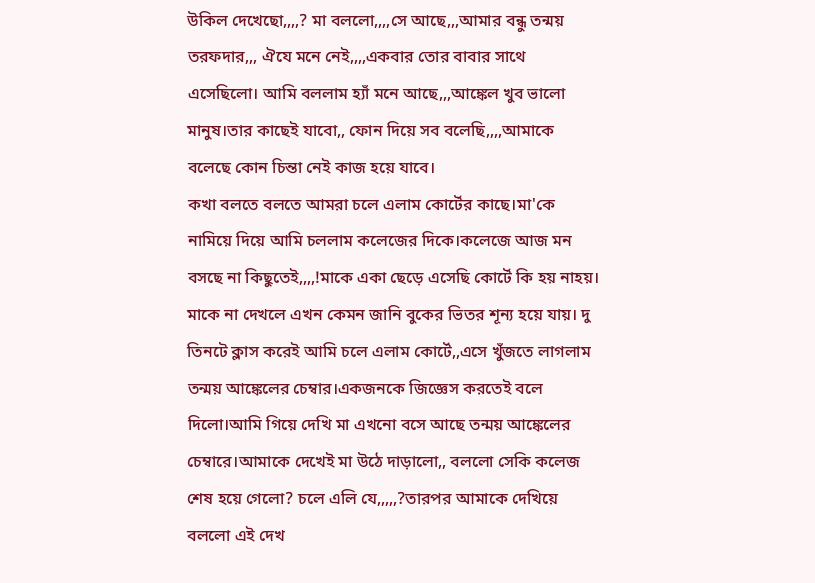উকিল দেখেছো,,,,? মা বললো,,,,সে আছে,,,আমার বন্ধু তন্ময় তরফদার,,, ঐযে মনে নেই,,,,একবার তোর বাবার সাথে এসেছিলো। আমি বললাম হ্যাঁ মনে আছে,,,আঙ্কেল খুব ভালো মানুষ।তার কাছেই যাবো,, ফোন দিয়ে সব বলেছি,,,,আমাকে বলেছে কোন চিন্তা নেই কাজ হয়ে যাবে।
কখা বলতে বলতে আমরা চলে এলাম কোর্টের কাছে।মা'কে নামিয়ে দিয়ে আমি চললাম কলেজের দিকে।কলেজে আজ মন বসছে না কিছুতেই,,,,!মাকে একা ছেড়ে এসেছি কোর্টে কি হয় নাহয়। মাকে না দেখলে এখন কেমন জানি বুকের ভিতর শূন্য হয়ে যায়। দু তিনটে ক্লাস করেই আমি চলে এলাম কোর্টে,,এসে খুঁজতে লাগলাম তন্ময় আঙ্কেলের চেম্বার।একজনকে জিজ্ঞেস করতেই বলে দিলো।আমি গিয়ে দেখি মা এখনো বসে আছে তন্ময় আঙ্কেলের চেম্বারে।আমাকে দেখেই মা উঠে দাড়ালো,, বললো সেকি কলেজ শেষ হয়ে গেলো? চলে এলি যে,,,,,?তারপর আমাকে দেখিয়ে বললো এই দেখ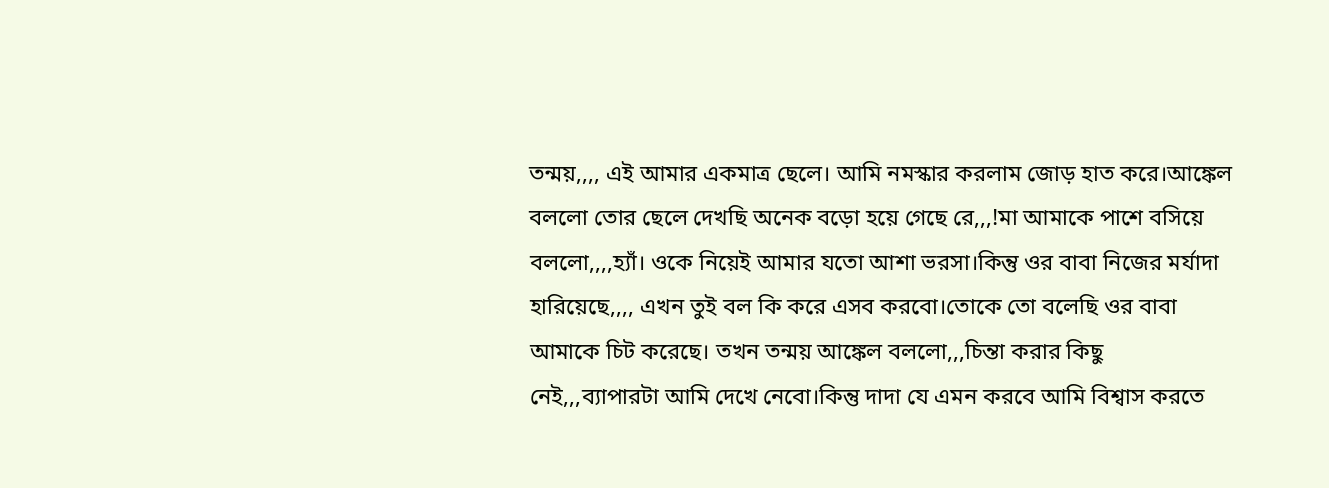তন্ময়,,,, এই আমার একমাত্র ছেলে। আমি নমস্কার করলাম জোড় হাত করে।আঙ্কেল বললো তোর ছেলে দেখছি অনেক বড়ো হয়ে গেছে রে,,,!মা আমাকে পাশে বসিয়ে বললো,,,,হ্যাঁ। ওকে নিয়েই আমার যতো আশা ভরসা।কিন্তু ওর বাবা নিজের মর্যাদা হারিয়েছে,,,, এখন তুই বল কি করে এসব করবো।তোকে তো বলেছি ওর বাবা আমাকে চিট করেছে। তখন তন্ময় আঙ্কেল বললো,,,চিন্তা করার কিছু নেই,,,ব্যাপারটা আমি দেখে নেবো।কিন্তু দাদা যে এমন করবে আমি বিশ্বাস করতে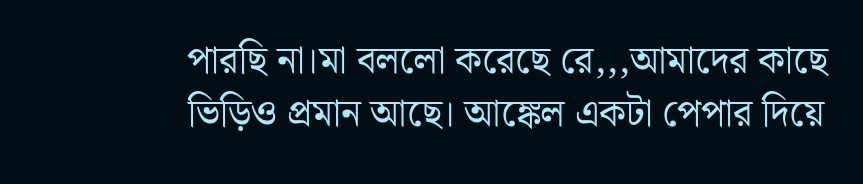পারছি না।মা বললো করেছে রে,,,আমাদের কাছে ভিড়িও প্রমান আছে। আঙ্কেল একটা পেপার দিয়ে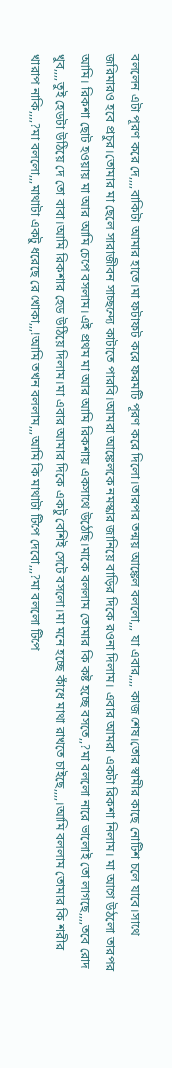বললেন এটা পূরণ করে দে,,,,বাকিটা আমার হাতে।মা ফটাফট করে ফরমটি পূরণ করে দিলো।তারপর তন্ময় আঙ্কেল বললো,,, যা এবার,,,, কাজ শেষ।তোর স্বামীর কাছে নোটিশ চলে যাবে।সাথে জরিমারও হবে প্রচুর।তোমার মা ছেলে সারাজীবন সাচ্ছন্দ্যে কাটাতে পারবি।আমরা আঙ্কেলকে নমস্কার জানিয়ে বাড়ির দিকে রওনা দিলাম। এবার আমরা একটা রিকশা নিলাম। মা আগে উঠলো তারপর আমি। রিকশা ছোট হওয়ায় মা আর আমি চেপে বসলাম।এই প্রথম মা আর আমি রিকশায় একসাথে উঠেছি।মাকে বললাম তোমার কি কষ্ট হচ্ছে বসতে,,?মা বললো নারে ভালোই তো লাগছে,,,,তবে রোদ খুব,,,,তুই হেডটা উঠিয়ে দে তো বাবা।আমি রিকশার হেড উঠিয়ে দিলাম।মা এবার আমার দিকে একটু বেশিই সেটে বসলো।মা মনে হচ্ছে কাঁধে মাথা রাখতে চাইছে,,,,।আমি বললাম তোমার কি শরীর খারাপ নাকি,,,,?মা বললো,,,মাথাটা একটু ধরেছে রে খোকা,,,!আমি তখন বললাম,,,আমি কি মাথাটা টিপে দেবো,,,?মা বললো টিপে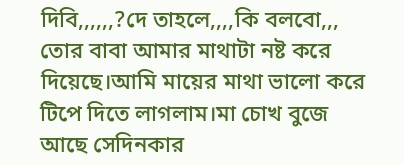দিবি,,,,,,?দে তাহলে,,,,কি বলবো,,, তোর বাবা আমার মাথাটা নষ্ট করে দিয়েছে।আমি মায়ের মাথা ভালো করে টিপে দিতে লাগলাম।মা চোখ বুজে আছে সেদিনকার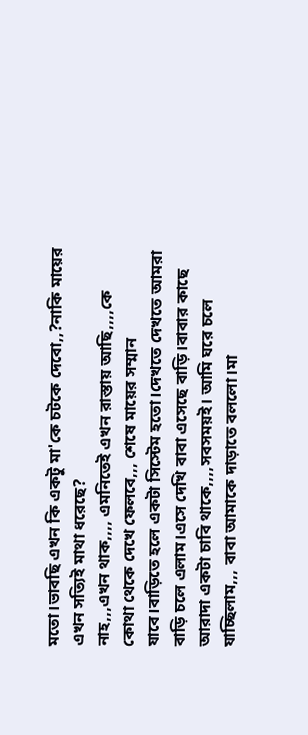মতো।ভাবছি এখন কি একটু মা'কে চটকে দেবো,,?নাকি মায়ের এখন সত্যিই মাথা ধরেছে?
নাহ,,,এখন থাক,,,, এমনিতেই এখন রাস্তায় আছি,,,,কে কোথা থেকে দেখে ফেলবে,,, শেষে মায়ের সম্মান যাবে।বাড়িতে হলে একটা সিস্টেম হতো।দেখতে দেখতে আমরা বাড়ি চলে এলাম।এসে দেখি বাবা এসেছে বাড়ি।বাবার কাছে আরাদা একটা চাবি থাকে,,,,সবসময়ই। আমি ঘরে চলে যাচ্ছিলাম,,, বাবা আমাকে দাড়াতে বললো।মা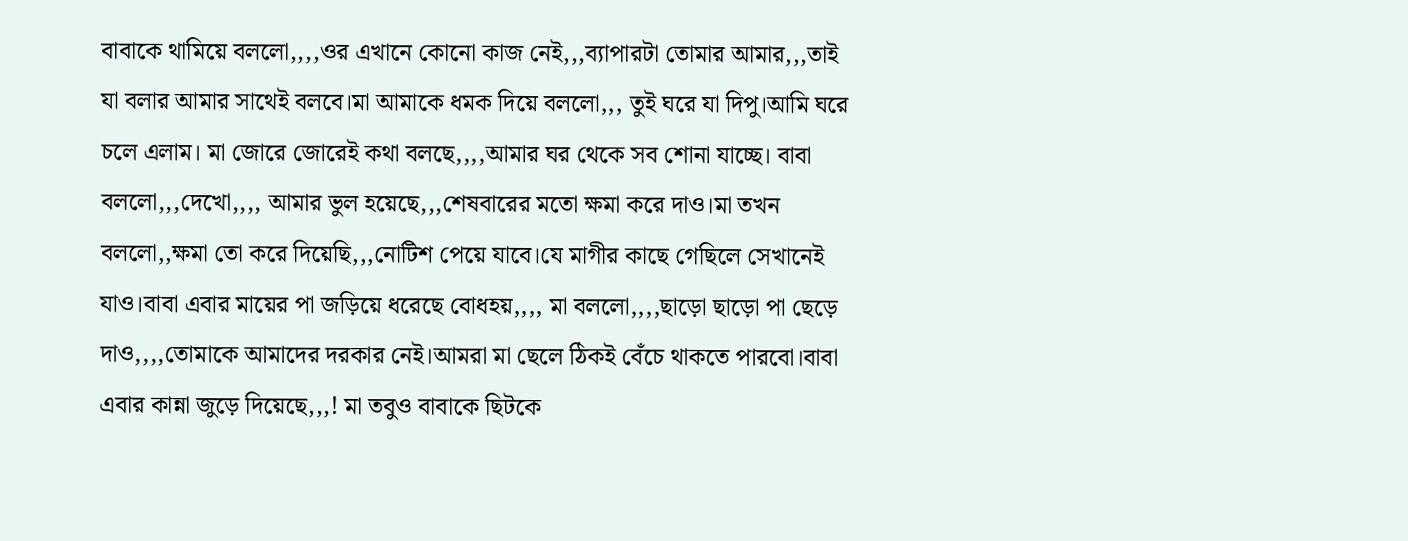বাবাকে থামিয়ে বললো,,,,ওর এখানে কোনো কাজ নেই,,,ব্যাপারটা তোমার আমার,,,তাই যা বলার আমার সাথেই বলবে।মা আমাকে ধমক দিয়ে বললো,,, তুই ঘরে যা দিপু।আমি ঘরে চলে এলাম। মা জোরে জোরেই কথা বলছে,,,,আমার ঘর থেকে সব শোনা যাচ্ছে। বাবা বললো,,,দেখো,,,, আমার ভুল হয়েছে,,,শেষবারের মতো ক্ষমা করে দাও।মা তখন বললো,,ক্ষমা তো করে দিয়েছি,,,নোটিশ পেয়ে যাবে।যে মাগীর কাছে গেছিলে সেখানেই যাও।বাবা এবার মায়ের পা জড়িয়ে ধরেছে বোধহয়,,,, মা বললো,,,,ছাড়ো ছাড়ো পা ছেড়ে দাও,,,,তোমাকে আমাদের দরকার নেই।আমরা মা ছেলে ঠিকই বেঁচে থাকতে পারবো।বাবা এবার কান্না জুড়ে দিয়েছে,,,! মা তবুও বাবাকে ছিটকে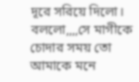দূরে সরিয়ে দিলো। বললো,,,,সে মাগীকে চোদার সময় তো আমাকে মনে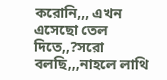করোনি,,, এখন এসেছো তেল দিতে,,?সরো বলছি,,,নাহলে লাথি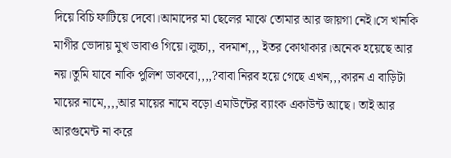দিয়ে বিচি ফাটিয়ে দেবো।আমাদের মা ছেলের মাঝে তোমার আর জায়গা নেই।সে খানকি মাগীর ভোদায় মুখ ডাবাও গিয়ে।লুচ্চা,, বদমাশ,,, ইতর কোথাকার।অনেক হয়েছে আর নয়।তুমি যাবে নাকি পুলিশ ডাকবো,,,,?বাবা নিরব হয়ে গেছে এখন,,,কারন এ বাড়িটা মায়ের নামে,,,,আর মায়ের নামে বড়ো এমাউন্টের ব্যাংক একাউন্ট আছে। তাই আর আরগুমেন্ট না করে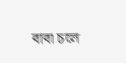বাবা চলে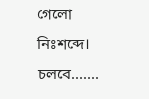গেলো নিঃশব্দে।
চলবে.......